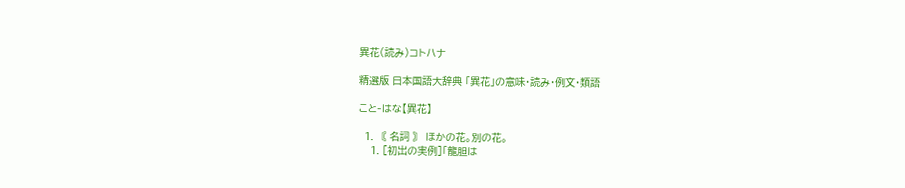異花(読み)コトハナ

精選版 日本国語大辞典 「異花」の意味・読み・例文・類語

こと‐はな【異花】

  1. 〘 名詞 〙 ほかの花。別の花。
    1. [初出の実例]「龍胆は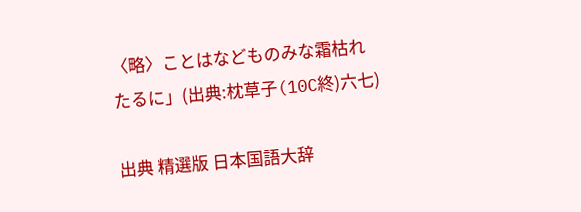〈略〉ことはなどものみな霜枯れたるに」(出典:枕草子(10C終)六七)

出典 精選版 日本国語大辞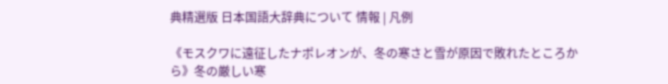典精選版 日本国語大辞典について 情報 | 凡例

《モスクワに遠征したナポレオンが、冬の寒さと雪が原因で敗れたところから》冬の厳しい寒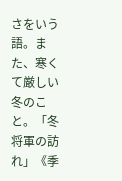さをいう語。また、寒くて厳しい冬のこと。「冬将軍の訪れ」《季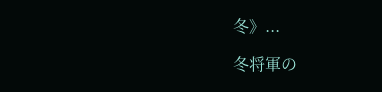冬》...

冬将軍の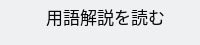用語解説を読む